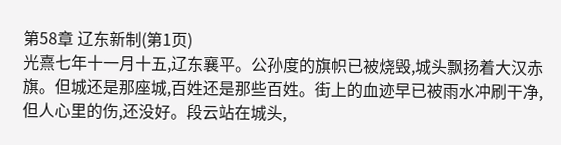第58章 辽东新制(第1页)
光熹七年十一月十五,辽东襄平。公孙度的旗帜已被烧毁,城头飘扬着大汉赤旗。但城还是那座城,百姓还是那些百姓。街上的血迹早已被雨水冲刷干净,但人心里的伤,还没好。段云站在城头,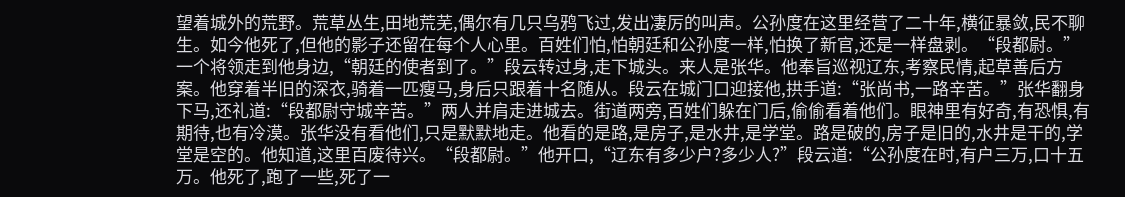望着城外的荒野。荒草丛生,田地荒芜,偶尔有几只乌鸦飞过,发出凄厉的叫声。公孙度在这里经营了二十年,横征暴敛,民不聊生。如今他死了,但他的影子还留在每个人心里。百姓们怕,怕朝廷和公孙度一样,怕换了新官,还是一样盘剥。“段都尉。”一个将领走到他身边,“朝廷的使者到了。”段云转过身,走下城头。来人是张华。他奉旨巡视辽东,考察民情,起草善后方案。他穿着半旧的深衣,骑着一匹瘦马,身后只跟着十名随从。段云在城门口迎接他,拱手道:“张尚书,一路辛苦。”张华翻身下马,还礼道:“段都尉守城辛苦。”两人并肩走进城去。街道两旁,百姓们躲在门后,偷偷看着他们。眼神里有好奇,有恐惧,有期待,也有冷漠。张华没有看他们,只是默默地走。他看的是路,是房子,是水井,是学堂。路是破的,房子是旧的,水井是干的,学堂是空的。他知道,这里百废待兴。“段都尉。”他开口,“辽东有多少户?多少人?”段云道:“公孙度在时,有户三万,口十五万。他死了,跑了一些,死了一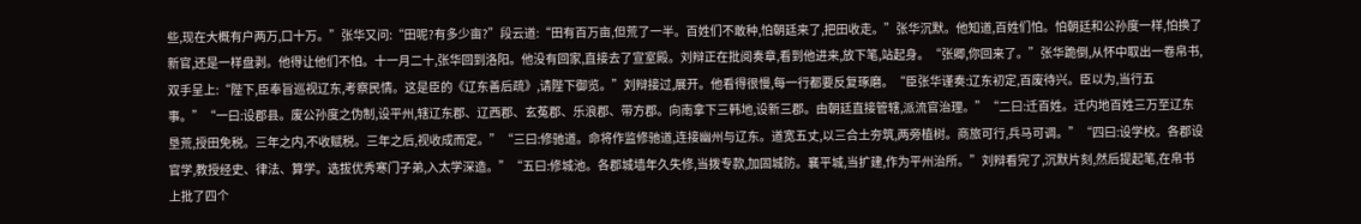些,现在大概有户两万,口十万。”张华又问:“田呢?有多少亩?”段云道:“田有百万亩,但荒了一半。百姓们不敢种,怕朝廷来了,把田收走。”张华沉默。他知道,百姓们怕。怕朝廷和公孙度一样,怕换了新官,还是一样盘剥。他得让他们不怕。十一月二十,张华回到洛阳。他没有回家,直接去了宣室殿。刘辩正在批阅奏章,看到他进来,放下笔,站起身。“张卿,你回来了。”张华跪倒,从怀中取出一卷帛书,双手呈上:“陛下,臣奉旨巡视辽东,考察民情。这是臣的《辽东善后疏》,请陛下御览。”刘辩接过,展开。他看得很慢,每一行都要反复琢磨。“臣张华谨奏:辽东初定,百废待兴。臣以为,当行五事。”“一曰:设郡县。废公孙度之伪制,设平州,辖辽东郡、辽西郡、玄菟郡、乐浪郡、带方郡。向南拿下三韩地,设新三郡。由朝廷直接管辖,派流官治理。”“二曰:迁百姓。迁内地百姓三万至辽东垦荒,授田免税。三年之内,不收赋税。三年之后,视收成而定。”“三曰:修驰道。命将作监修驰道,连接幽州与辽东。道宽五丈,以三合土夯筑,两旁植树。商旅可行,兵马可调。”“四曰:设学校。各郡设官学,教授经史、律法、算学。选拔优秀寒门子弟,入太学深造。”“五曰:修城池。各郡城墙年久失修,当拨专款,加固城防。襄平城,当扩建,作为平州治所。”刘辩看完了,沉默片刻,然后提起笔,在帛书上批了四个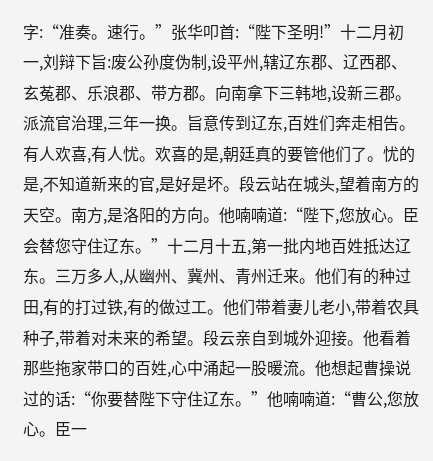字:“准奏。速行。”张华叩首:“陛下圣明!”十二月初一,刘辩下旨:废公孙度伪制,设平州,辖辽东郡、辽西郡、玄菟郡、乐浪郡、带方郡。向南拿下三韩地,设新三郡。派流官治理,三年一换。旨意传到辽东,百姓们奔走相告。有人欢喜,有人忧。欢喜的是,朝廷真的要管他们了。忧的是,不知道新来的官,是好是坏。段云站在城头,望着南方的天空。南方,是洛阳的方向。他喃喃道:“陛下,您放心。臣会替您守住辽东。”十二月十五,第一批内地百姓抵达辽东。三万多人,从幽州、冀州、青州迁来。他们有的种过田,有的打过铁,有的做过工。他们带着妻儿老小,带着农具种子,带着对未来的希望。段云亲自到城外迎接。他看着那些拖家带口的百姓,心中涌起一股暖流。他想起曹操说过的话:“你要替陛下守住辽东。”他喃喃道:“曹公,您放心。臣一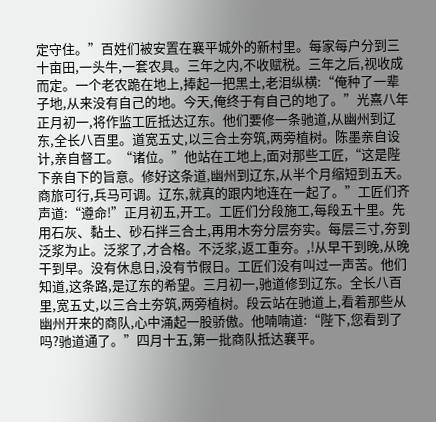定守住。”百姓们被安置在襄平城外的新村里。每家每户分到三十亩田,一头牛,一套农具。三年之内,不收赋税。三年之后,视收成而定。一个老农跪在地上,捧起一把黑土,老泪纵横:“俺种了一辈子地,从来没有自己的地。今天,俺终于有自己的地了。”光熹八年正月初一,将作监工匠抵达辽东。他们要修一条驰道,从幽州到辽东,全长八百里。道宽五丈,以三合土夯筑,两旁植树。陈墨亲自设计,亲自督工。“诸位。”他站在工地上,面对那些工匠,“这是陛下亲自下的旨意。修好这条道,幽州到辽东,从半个月缩短到五天。商旅可行,兵马可调。辽东,就真的跟内地连在一起了。”工匠们齐声道:“遵命!”正月初五,开工。工匠们分段施工,每段五十里。先用石灰、黏土、砂石拌三合土,再用木夯分层夯实。每层三寸,夯到泛浆为止。泛浆了,才合格。不泛浆,返工重夯。,!从早干到晚,从晚干到早。没有休息日,没有节假日。工匠们没有叫过一声苦。他们知道,这条路,是辽东的希望。三月初一,驰道修到辽东。全长八百里,宽五丈,以三合土夯筑,两旁植树。段云站在驰道上,看着那些从幽州开来的商队,心中涌起一股骄傲。他喃喃道:“陛下,您看到了吗?驰道通了。”四月十五,第一批商队抵达襄平。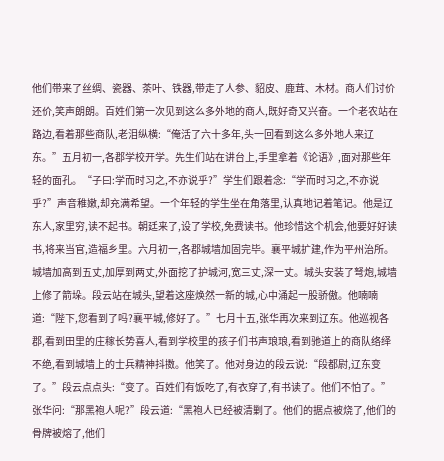他们带来了丝绸、瓷器、茶叶、铁器,带走了人参、貂皮、鹿茸、木材。商人们讨价还价,笑声朗朗。百姓们第一次见到这么多外地的商人,既好奇又兴奋。一个老农站在路边,看着那些商队,老泪纵横:“俺活了六十多年,头一回看到这么多外地人来辽东。”五月初一,各郡学校开学。先生们站在讲台上,手里拿着《论语》,面对那些年轻的面孔。“子曰:学而时习之,不亦说乎?”学生们跟着念:“学而时习之,不亦说乎?”声音稚嫩,却充满希望。一个年轻的学生坐在角落里,认真地记着笔记。他是辽东人,家里穷,读不起书。朝廷来了,设了学校,免费读书。他珍惜这个机会,他要好好读书,将来当官,造福乡里。六月初一,各郡城墙加固完毕。襄平城扩建,作为平州治所。城墙加高到五丈,加厚到两丈,外面挖了护城河,宽三丈,深一丈。城头安装了弩炮,城墙上修了箭垛。段云站在城头,望着这座焕然一新的城,心中涌起一股骄傲。他喃喃道:“陛下,您看到了吗?襄平城,修好了。”七月十五,张华再次来到辽东。他巡视各郡,看到田里的庄稼长势喜人,看到学校里的孩子们书声琅琅,看到驰道上的商队络绎不绝,看到城墙上的士兵精神抖擞。他笑了。他对身边的段云说:“段都尉,辽东变了。”段云点点头:“变了。百姓们有饭吃了,有衣穿了,有书读了。他们不怕了。”张华问:“那黑袍人呢?”段云道:“黑袍人已经被清剿了。他们的据点被烧了,他们的骨牌被熔了,他们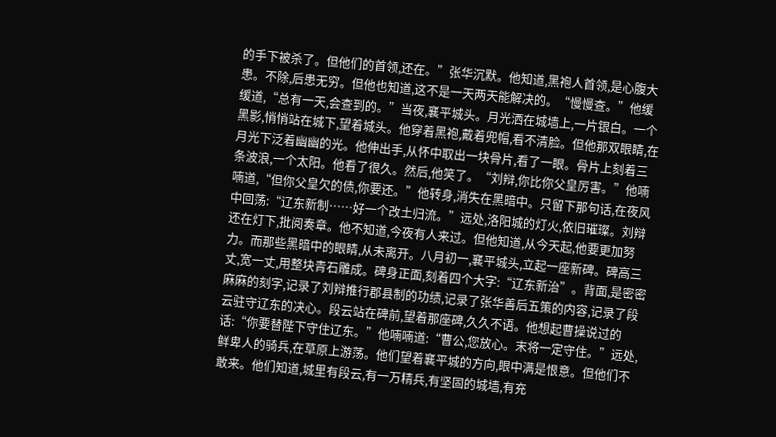的手下被杀了。但他们的首领,还在。”张华沉默。他知道,黑袍人首领,是心腹大患。不除,后患无穷。但他也知道,这不是一天两天能解决的。“慢慢查。”他缓缓道,“总有一天,会查到的。”当夜,襄平城头。月光洒在城墙上,一片银白。一个黑影,悄悄站在城下,望着城头。他穿着黑袍,戴着兜帽,看不清脸。但他那双眼睛,在月光下泛着幽幽的光。他伸出手,从怀中取出一块骨片,看了一眼。骨片上刻着三条波浪,一个太阳。他看了很久。然后,他笑了。“刘辩,你比你父皇厉害。”他喃喃道,“但你父皇欠的债,你要还。”他转身,消失在黑暗中。只留下那句话,在夜风中回荡:“辽东新制……好一个改土归流。”远处,洛阳城的灯火,依旧璀璨。刘辩还在灯下,批阅奏章。他不知道,今夜有人来过。但他知道,从今天起,他要更加努力。而那些黑暗中的眼睛,从未离开。八月初一,襄平城头,立起一座新碑。碑高三丈,宽一丈,用整块青石雕成。碑身正面,刻着四个大字:“辽东新治”。背面,是密密麻麻的刻字,记录了刘辩推行郡县制的功绩,记录了张华善后五策的内容,记录了段云驻守辽东的决心。段云站在碑前,望着那座碑,久久不语。他想起曹操说过的话:“你要替陛下守住辽东。”他喃喃道:“曹公,您放心。末将一定守住。”远处,鲜卑人的骑兵,在草原上游荡。他们望着襄平城的方向,眼中满是恨意。但他们不敢来。他们知道,城里有段云,有一万精兵,有坚固的城墙,有充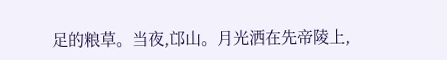足的粮草。当夜,邙山。月光洒在先帝陵上,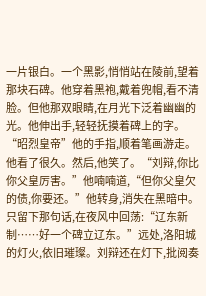一片银白。一个黑影,悄悄站在陵前,望着那块石碑。他穿着黑袍,戴着兜帽,看不清脸。但他那双眼睛,在月光下泛着幽幽的光。他伸出手,轻轻抚摸着碑上的字。“昭烈皇帝”他的手指,顺着笔画游走。他看了很久。然后,他笑了。“刘辩,你比你父皇厉害。”他喃喃道,“但你父皇欠的债,你要还。”他转身,消失在黑暗中。只留下那句话,在夜风中回荡:“辽东新制……好一个碑立辽东。”远处,洛阳城的灯火,依旧璀璨。刘辩还在灯下,批阅奏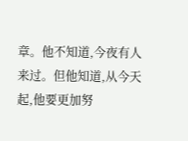章。他不知道,今夜有人来过。但他知道,从今天起,他要更加努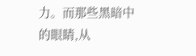力。而那些黑暗中的眼睛,从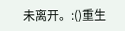未离开。:()重生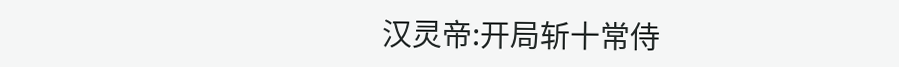汉灵帝:开局斩十常侍